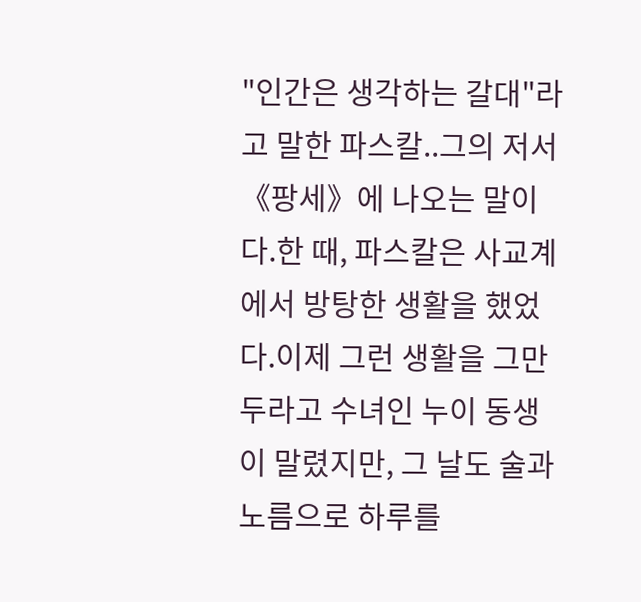"인간은 생각하는 갈대"라고 말한 파스칼..그의 저서 《팡세》에 나오는 말이다.한 때, 파스칼은 사교계에서 방탕한 생활을 했었다.이제 그런 생활을 그만두라고 수녀인 누이 동생이 말렸지만, 그 날도 술과 노름으로 하루를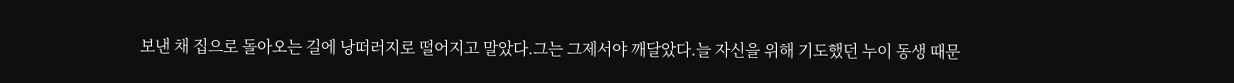보낸 채 집으로 돌아오는 길에 낭떠러지로 떨어지고 말았다.그는 그제서야 깨달았다.늘 자신을 위해 기도했던 누이 동생 때문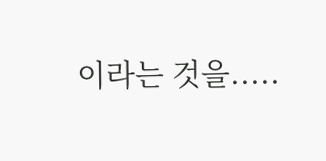이라는 것을.....